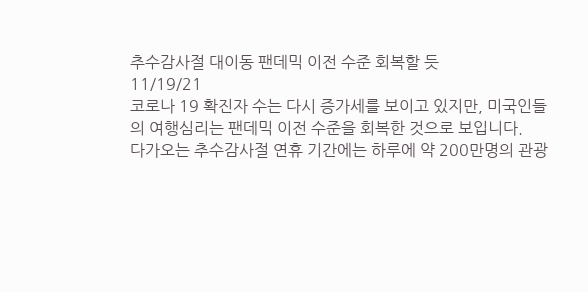추수감사절 대이동 팬데믹 이전 수준 회복할 듯
11/19/21
코로나 19 확진자 수는 다시 증가세를 보이고 있지만, 미국인들의 여행심리는 팬데믹 이전 수준을 회복한 것으로 보입니다.
다가오는 추수감사절 연휴 기간에는 하루에 약 200만명의 관광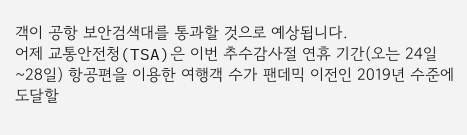객이 공항 보안검색대를 통과할 것으로 예상됩니다.
어제 교통안전청(TSA)은 이번 추수감사절 연휴 기간(오는 24일~28일) 항공편을 이용한 여행객 수가 팬데믹 이전인 2019년 수준에 도달할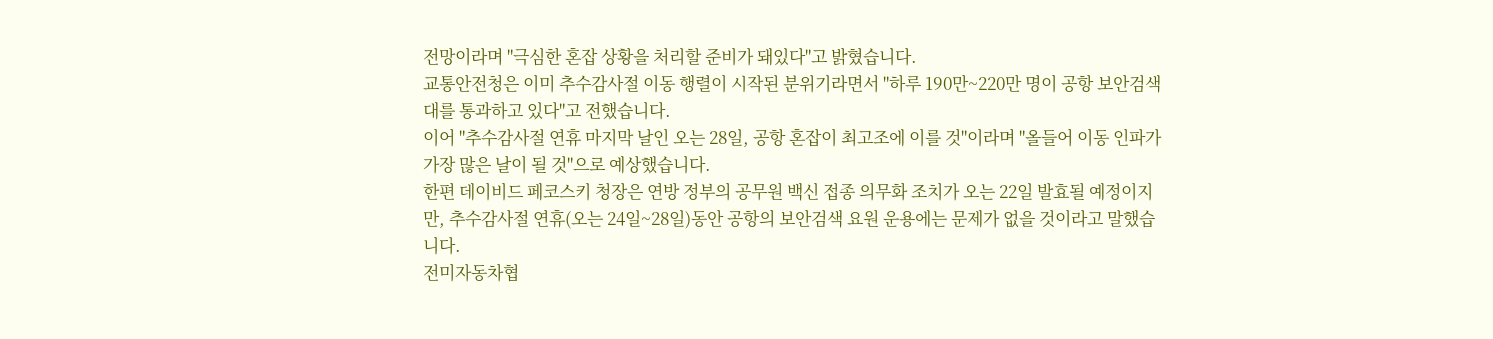전망이라며 "극심한 혼잡 상황을 처리할 준비가 돼있다"고 밝혔습니다.
교통안전청은 이미 추수감사절 이동 행렬이 시작된 분위기라면서 "하루 190만~220만 명이 공항 보안검색대를 통과하고 있다"고 전했습니다.
이어 "추수감사절 연휴 마지막 날인 오는 28일, 공항 혼잡이 최고조에 이를 것"이라며 "올들어 이동 인파가 가장 많은 날이 될 것"으로 예상했습니다.
한편 데이비드 페코스키 청장은 연방 정부의 공무원 백신 접종 의무화 조치가 오는 22일 발효될 예정이지만, 추수감사절 연휴(오는 24일~28일)동안 공항의 보안검색 요원 운용에는 문제가 없을 것이라고 말했습니다.
전미자동차협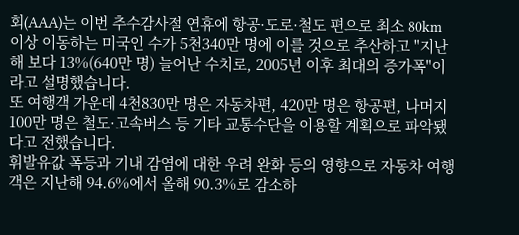회(AAA)는 이번 추수감사절 연휴에 항공·도로·철도 편으로 최소 80km 이상 이동하는 미국인 수가 5천340만 명에 이를 것으로 추산하고 "지난해 보다 13%(640만 명) 늘어난 수치로, 2005년 이후 최대의 증가폭"이라고 설명했습니다.
또 여행객 가운데 4천830만 명은 자동차편, 420만 명은 항공편, 나머지 100만 명은 철도·고속버스 등 기타 교통수단을 이용할 계획으로 파악됐다고 전했습니다.
휘발유값 폭등과 기내 감염에 대한 우려 완화 등의 영향으로 자동차 여행객은 지난해 94.6%에서 올해 90.3%로 감소하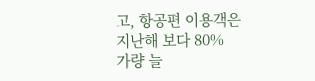고, 항공편 이용객은 지난해 보다 80% 가량 늘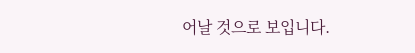어날 것으로 보입니다.